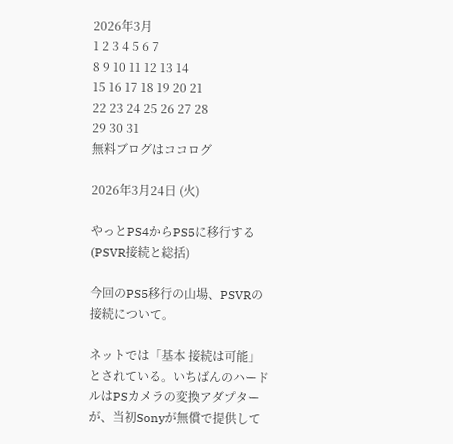2026年3月
1 2 3 4 5 6 7
8 9 10 11 12 13 14
15 16 17 18 19 20 21
22 23 24 25 26 27 28
29 30 31
無料ブログはココログ

2026年3月24日 (火)

やっとPS4からPS5に移行する(PSVR接続と総括)

今回のPS5移行の山場、PSVRの接続について。

ネットでは「基本 接続は可能」とされている。いちばんのハードルはPSカメラの変換アダプターが、当初Sonyが無償で提供して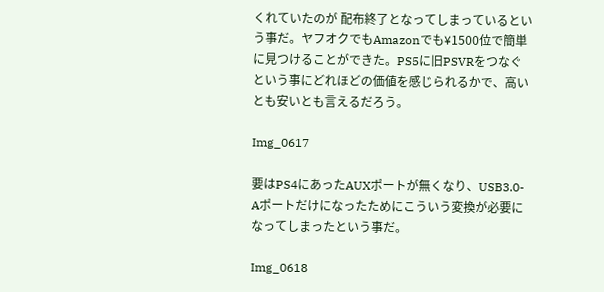くれていたのが 配布終了となってしまっているという事だ。ヤフオクでもAmazonでも¥1500位で簡単に見つけることができた。PS5に旧PSVRをつなぐという事にどれほどの価値を感じられるかで、高いとも安いとも言えるだろう。

Img_0617

要はPS4にあったAUXポートが無くなり、USB3.0-Aポートだけになったためにこういう変換が必要になってしまったという事だ。

Img_0618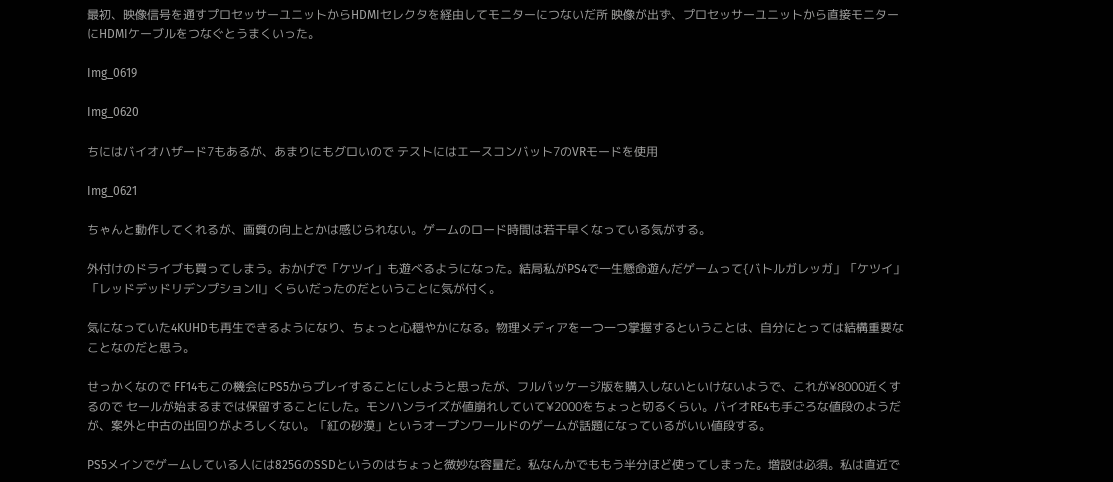最初、映像信号を通すプロセッサーユニットからHDMIセレクタを経由してモニターにつないだ所 映像が出ず、プロセッサーユニットから直接モニターにHDMIケーブルをつなぐとうまくいった。

Img_0619

Img_0620

ちにはバイオハザード7もあるが、あまりにもグロいので テストにはエースコンバット7のVRモードを使用

Img_0621

ちゃんと動作してくれるが、画質の向上とかは感じられない。ゲームのロード時間は若干早くなっている気がする。

外付けのドライブも買ってしまう。おかげで「ケツイ」も遊べるようになった。結局私がPS4で一生懸命遊んだゲームって{バトルガレッガ」「ケツイ」「レッドデッドリデンプションⅡ」くらいだったのだということに気が付く。

気になっていた4KUHDも再生できるようになり、ちょっと心穏やかになる。物理メディアを一つ一つ掌握するということは、自分にとっては結構重要なことなのだと思う。

せっかくなので FF14もこの機会にPS5からプレイすることにしようと思ったが、フルパッケージ版を購入しないといけないようで、これが¥8000近くするので セールが始まるまでは保留することにした。モンハンライズが値崩れしていて¥2000をちょっと切るくらい。バイオRE4も手ごろな値段のようだが、案外と中古の出回りがよろしくない。「紅の砂漠」というオープンワールドのゲームが話題になっているがいい値段する。

PS5メインでゲームしている人には825GのSSDというのはちょっと微妙な容量だ。私なんかでももう半分ほど使ってしまった。増設は必須。私は直近で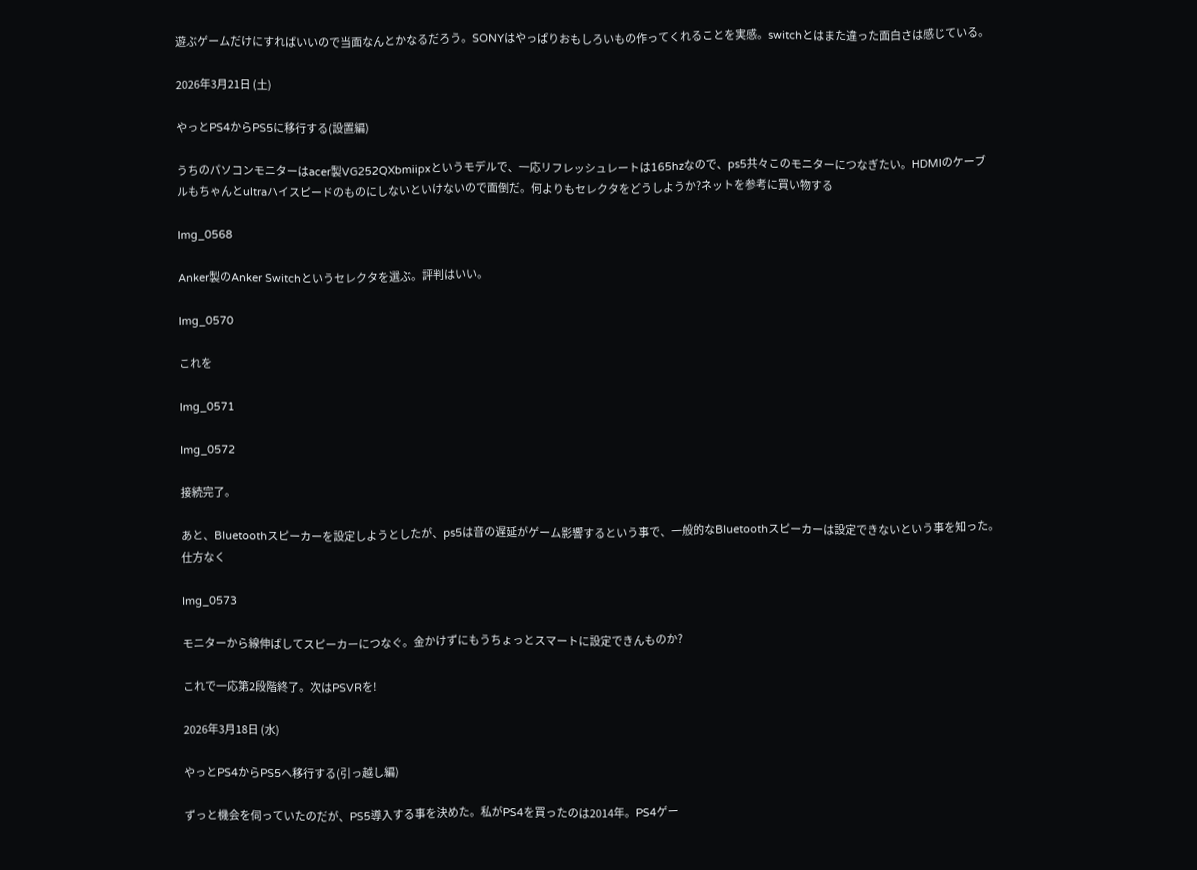遊ぶゲームだけにすればいいので当面なんとかなるだろう。SONYはやっぱりおもしろいもの作ってくれることを実感。switchとはまた違った面白さは感じている。

2026年3月21日 (土)

やっとPS4からPS5に移行する(設置編)

うちのパソコンモニターはacer製VG252QXbmiipxというモデルで、一応リフレッシュレートは165hzなので、ps5共々このモニターにつなぎたい。HDMIのケーブルもちゃんとultraハイスピードのものにしないといけないので面倒だ。何よりもセレクタをどうしようか?ネットを参考に買い物する

Img_0568

Anker製のAnker Switchというセレクタを選ぶ。評判はいい。

Img_0570

これを

Img_0571

Img_0572

接続完了。

あと、Bluetoothスピーカーを設定しようとしたが、ps5は音の遅延がゲーム影響するという事で、一般的なBluetoothスピーカーは設定できないという事を知った。仕方なく

Img_0573

モニターから線伸ばしてスピーカーにつなぐ。金かけずにもうちょっとスマートに設定できんものか?

これで一応第2段階終了。次はPSVRを!

2026年3月18日 (水)

やっとPS4からPS5へ移行する(引っ越し編)

ずっと機会を伺っていたのだが、PS5導入する事を決めた。私がPS4を買ったのは2014年。PS4ゲー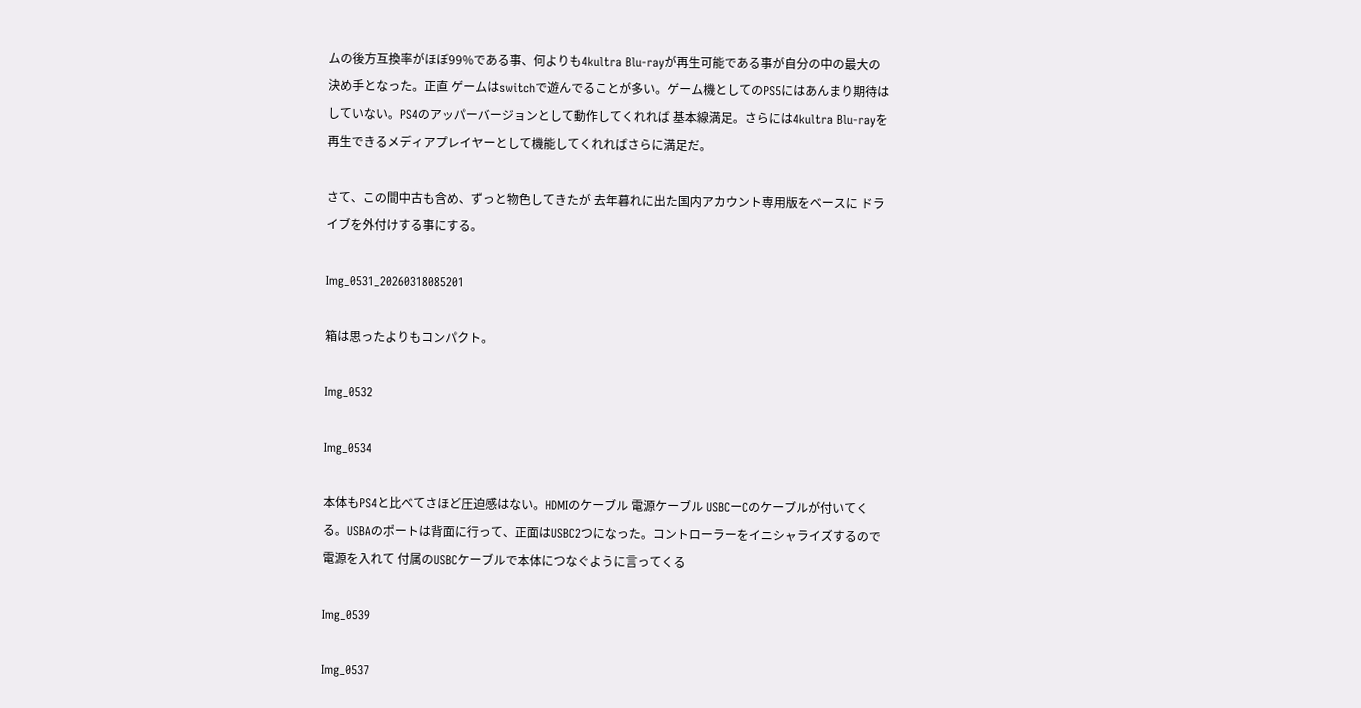ムの後方互換率がほぼ99%である事、何よりも4kultra Blu-rayが再生可能である事が自分の中の最大の決め手となった。正直 ゲームはswitchで遊んでることが多い。ゲーム機としてのPS5にはあんまり期待はしていない。PS4のアッパーバージョンとして動作してくれれば 基本線満足。さらには4kultra Blu-rayを再生できるメディアプレイヤーとして機能してくれればさらに満足だ。

さて、この間中古も含め、ずっと物色してきたが 去年暮れに出た国内アカウント専用版をベースに ドライブを外付けする事にする。

Img_0531_20260318085201

箱は思ったよりもコンパクト。

Img_0532

Img_0534

本体もPS4と比べてさほど圧迫感はない。HDMIのケーブル 電源ケーブル USBCーCのケーブルが付いてくる。USBAのポートは背面に行って、正面はUSBC2つになった。コントローラーをイニシャライズするので電源を入れて 付属のUSBCケーブルで本体につなぐように言ってくる

Img_0539

Img_0537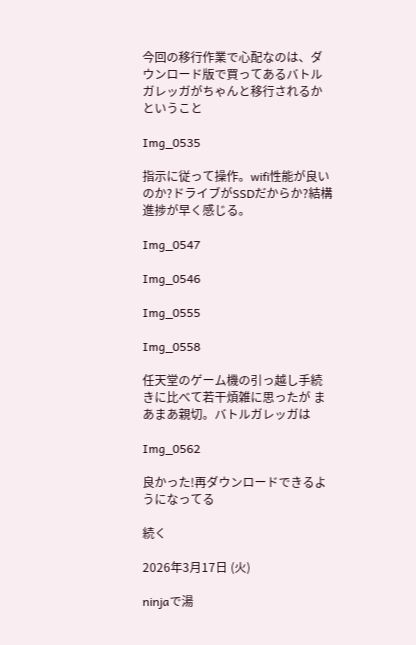今回の移行作業で心配なのは、ダウンロード版で買ってあるバトルガレッガがちゃんと移行されるかということ

Img_0535

指示に従って操作。wifi性能が良いのか?ドライブがSSDだからか?結構進捗が早く感じる。

Img_0547

Img_0546

Img_0555

Img_0558

任天堂のゲーム機の引っ越し手続きに比べて若干煩雑に思ったが まあまあ親切。バトルガレッガは

Img_0562

良かった!再ダウンロードできるようになってる

続く

2026年3月17日 (火)

ninjaで湯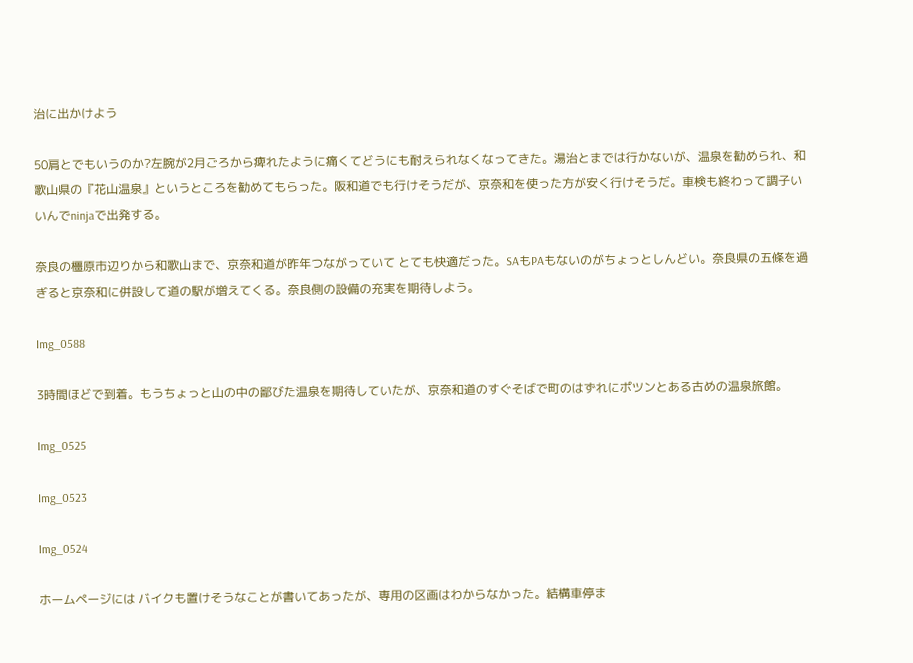治に出かけよう

50肩とでもいうのか?左腕が2月ごろから痺れたように痛くてどうにも耐えられなくなってきた。湯治とまでは行かないが、温泉を勧められ、和歌山県の『花山温泉』というところを勧めてもらった。阪和道でも行けそうだが、京奈和を使った方が安く行けそうだ。車検も終わって調子いいんでninjaで出発する。

奈良の橿原市辺りから和歌山まで、京奈和道が昨年つながっていて とても快適だった。SAもPAもないのがちょっとしんどい。奈良県の五條を過ぎると京奈和に併設して道の駅が増えてくる。奈良側の設備の充実を期待しよう。

Img_0588

3時間ほどで到着。もうちょっと山の中の鄙びた温泉を期待していたが、京奈和道のすぐそばで町のはずれにポツンとある古めの温泉旅館。

Img_0525

Img_0523

Img_0524

ホームページには バイクも置けそうなことが書いてあったが、専用の区画はわからなかった。結構車停ま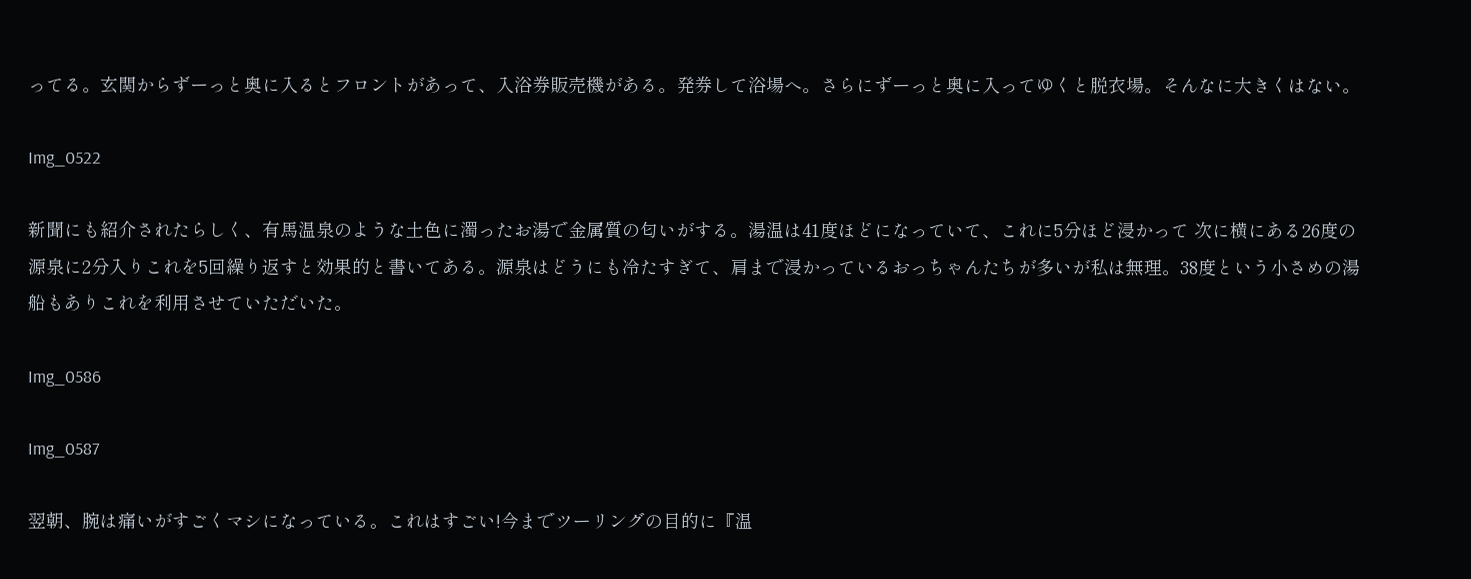ってる。玄関からずーっと奥に入るとフロントがあって、入浴券販売機がある。発券して浴場へ。さらにずーっと奥に入ってゆくと脱衣場。そんなに大きくはない。

Img_0522

新聞にも紹介されたらしく、有馬温泉のような土色に濁ったお湯で金属質の匂いがする。湯温は41度ほどになっていて、これに5分ほど浸かって 次に横にある26度の源泉に2分入りこれを5回繰り返すと効果的と書いてある。源泉はどうにも冷たすぎて、肩まで浸かっているおっちゃんたちが多いが私は無理。38度という小さめの湯船もありこれを利用させていただいた。

Img_0586

Img_0587

翌朝、腕は痛いがすごくマシになっている。これはすごい!今までツーリングの目的に『温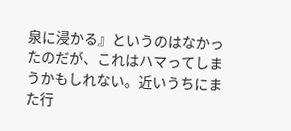泉に浸かる』というのはなかったのだが、これはハマってしまうかもしれない。近いうちにまた行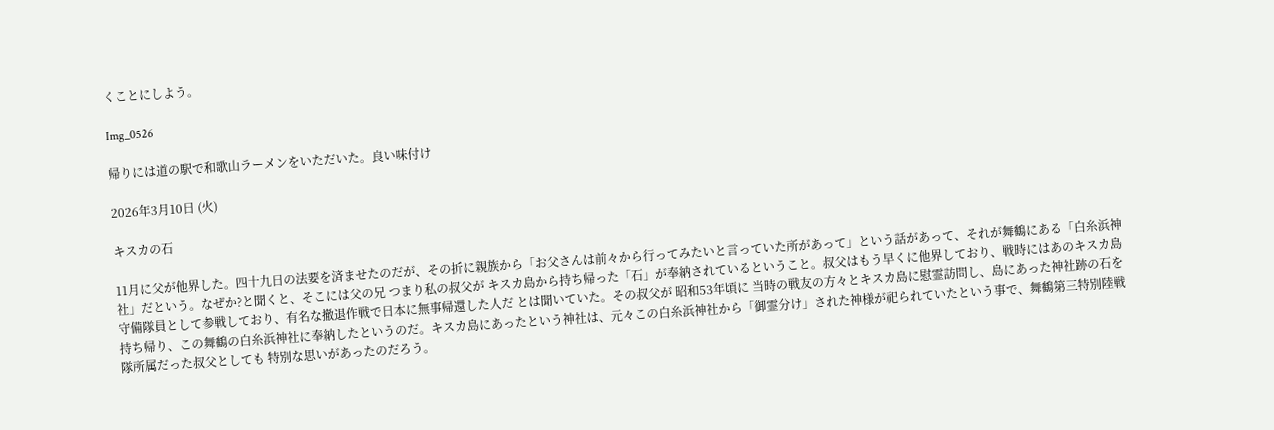くことにしよう。

Img_0526

帰りには道の駅で和歌山ラーメンをいただいた。良い味付け

2026年3月10日 (火)

キスカの石

11月に父が他界した。四十九日の法要を済ませたのだが、その折に親族から「お父さんは前々から行ってみたいと言っていた所があって」という話があって、それが舞鶴にある「白糸浜神社」だという。なぜか?と聞くと、そこには父の兄 つまり私の叔父が キスカ島から持ち帰った「石」が奉納されているということ。叔父はもう早くに他界しており、戦時にはあのキスカ島守備隊員として参戦しており、有名な撤退作戦で日本に無事帰還した人だ とは聞いていた。その叔父が 昭和53年頃に 当時の戦友の方々とキスカ島に慰霊訪問し、島にあった神社跡の石を持ち帰り、この舞鶴の白糸浜神社に奉納したというのだ。キスカ島にあったという神社は、元々この白糸浜神社から「御霊分け」された神様が祀られていたという事で、舞鶴第三特別陸戦隊所属だった叔父としても 特別な思いがあったのだろう。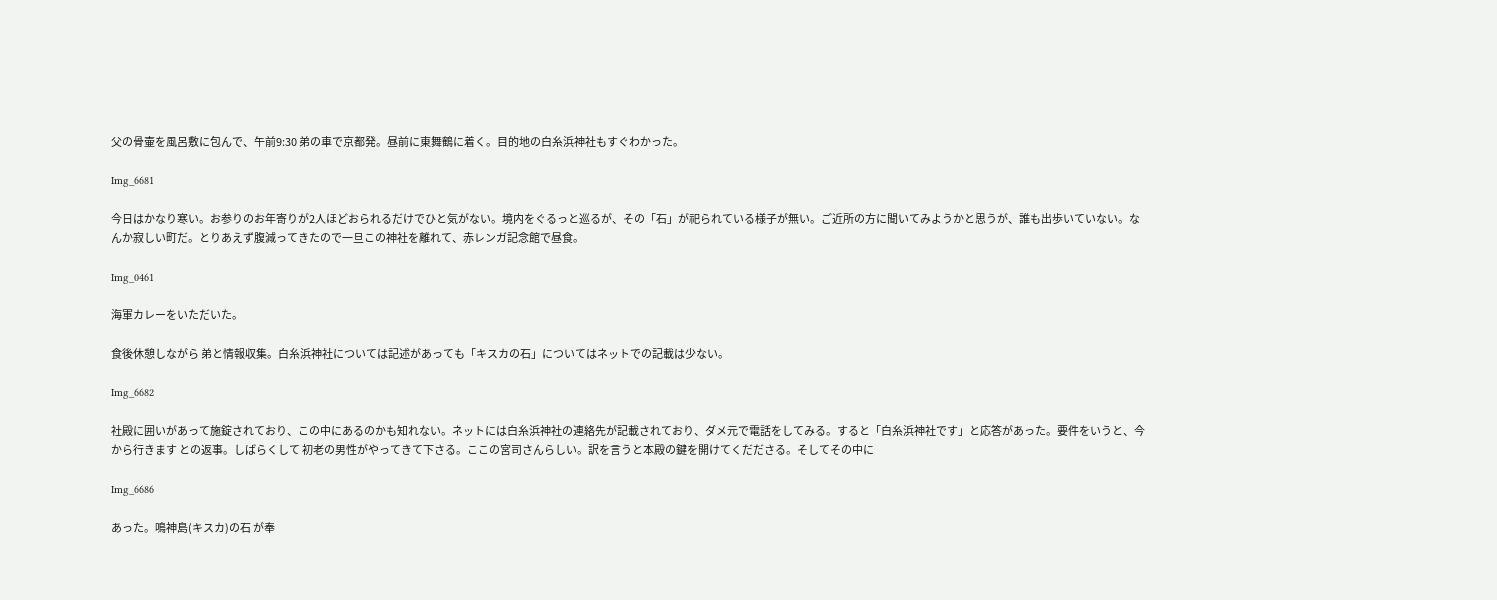父の骨壷を風呂敷に包んで、午前9:30 弟の車で京都発。昼前に東舞鶴に着く。目的地の白糸浜神社もすぐわかった。

Img_6681

今日はかなり寒い。お参りのお年寄りが2人ほどおられるだけでひと気がない。境内をぐるっと巡るが、その「石」が祀られている様子が無い。ご近所の方に聞いてみようかと思うが、誰も出歩いていない。なんか寂しい町だ。とりあえず腹減ってきたので一旦この神社を離れて、赤レンガ記念館で昼食。

Img_0461

海軍カレーをいただいた。

食後休憩しながら 弟と情報収集。白糸浜神社については記述があっても「キスカの石」についてはネットでの記載は少ない。

Img_6682

社殿に囲いがあって施錠されており、この中にあるのかも知れない。ネットには白糸浜神社の連絡先が記載されており、ダメ元で電話をしてみる。すると「白糸浜神社です」と応答があった。要件をいうと、今から行きます との返事。しばらくして 初老の男性がやってきて下さる。ここの宮司さんらしい。訳を言うと本殿の鍵を開けてくだださる。そしてその中に

Img_6686

あった。鳴神島(キスカ)の石 が奉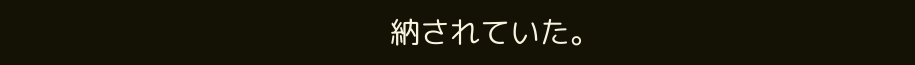納されていた。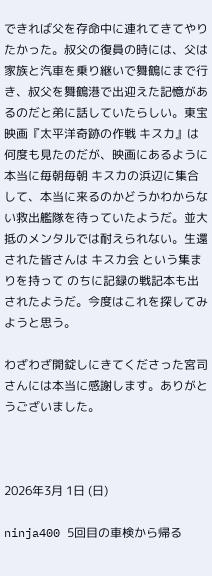できれば父を存命中に連れてきてやりたかった。叔父の復員の時には、父は家族と汽車を乗り継いで舞鶴にまで行き、叔父を舞鶴港で出迎えた記憶があるのだと弟に話していたらしい。東宝映画『太平洋奇跡の作戦 キスカ』は何度も見たのだが、映画にあるように本当に毎朝毎朝 キスカの浜辺に集合して、本当に来るのかどうかわからない救出艦隊を待っていたようだ。並大抵のメンタルでは耐えられない。生還された皆さんは キスカ会 という集まりを持って のちに記録の戦記本も出されたようだ。今度はこれを探してみようと思う。

わざわざ開錠しにきてくださった宮司さんには本当に感謝します。ありがとうございました。



2026年3月 1日 (日)

ninja400 5回目の車検から帰る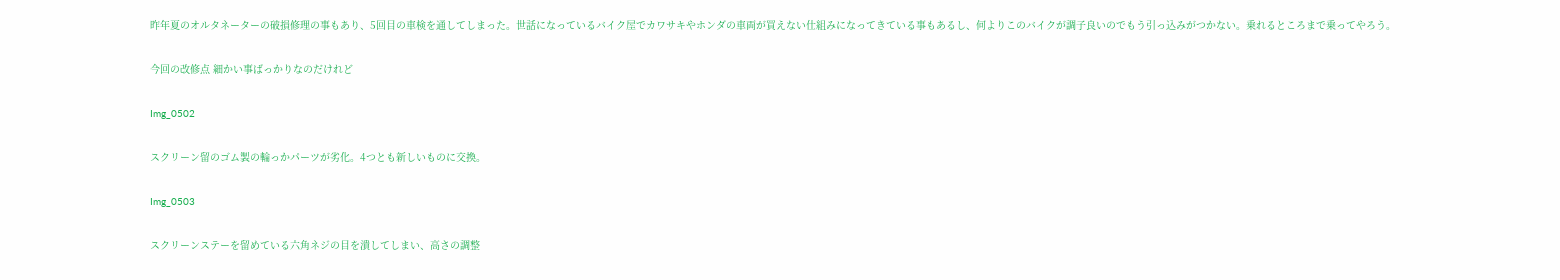昨年夏のオルタネーターの破損修理の事もあり、5回目の車検を通してしまった。世話になっているバイク屋でカワサキやホンダの車両が買えない仕組みになってきている事もあるし、何よりこのバイクが調子良いのでもう引っ込みがつかない。乗れるところまで乗ってやろう。

今回の改修点 細かい事ばっかりなのだけれど

Img_0502

スクリーン留のゴム製の輪っかパーツが劣化。4つとも新しいものに交換。

Img_0503

スクリーンステーを留めている六角ネジの目を潰してしまい、高さの調整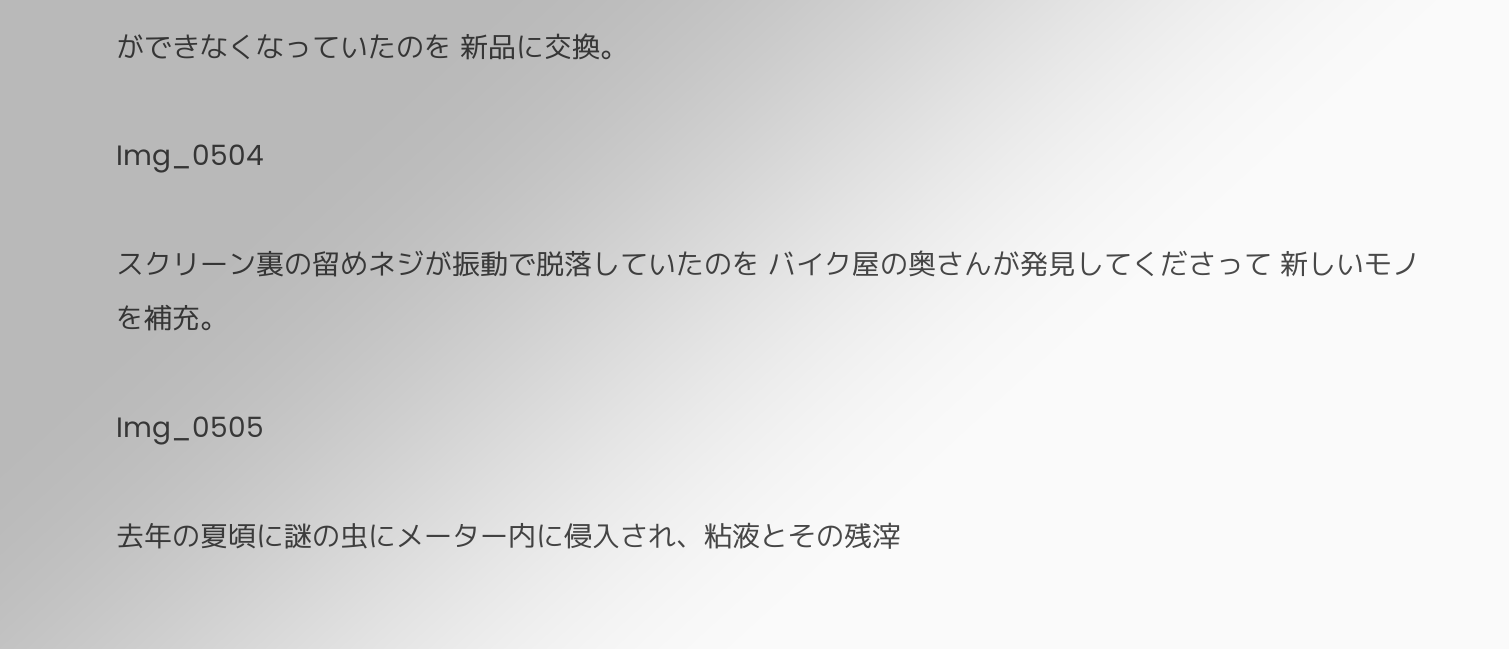ができなくなっていたのを 新品に交換。

Img_0504

スクリーン裏の留めネジが振動で脱落していたのを バイク屋の奥さんが発見してくださって 新しいモノを補充。

Img_0505

去年の夏頃に謎の虫にメーター内に侵入され、粘液とその残滓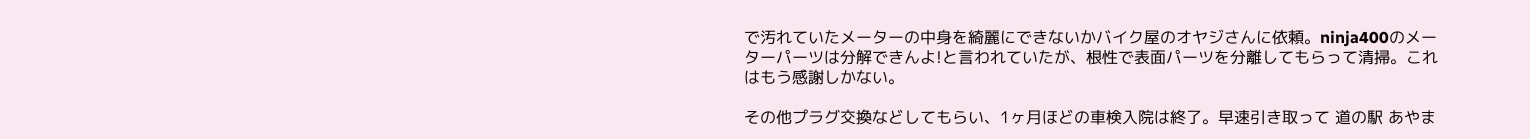で汚れていたメーターの中身を綺麗にできないかバイク屋のオヤジさんに依頼。ninja400のメーターパーツは分解できんよ!と言われていたが、根性で表面パーツを分離してもらって清掃。これはもう感謝しかない。

その他プラグ交換などしてもらい、1ヶ月ほどの車検入院は終了。早速引き取って 道の駅 あやま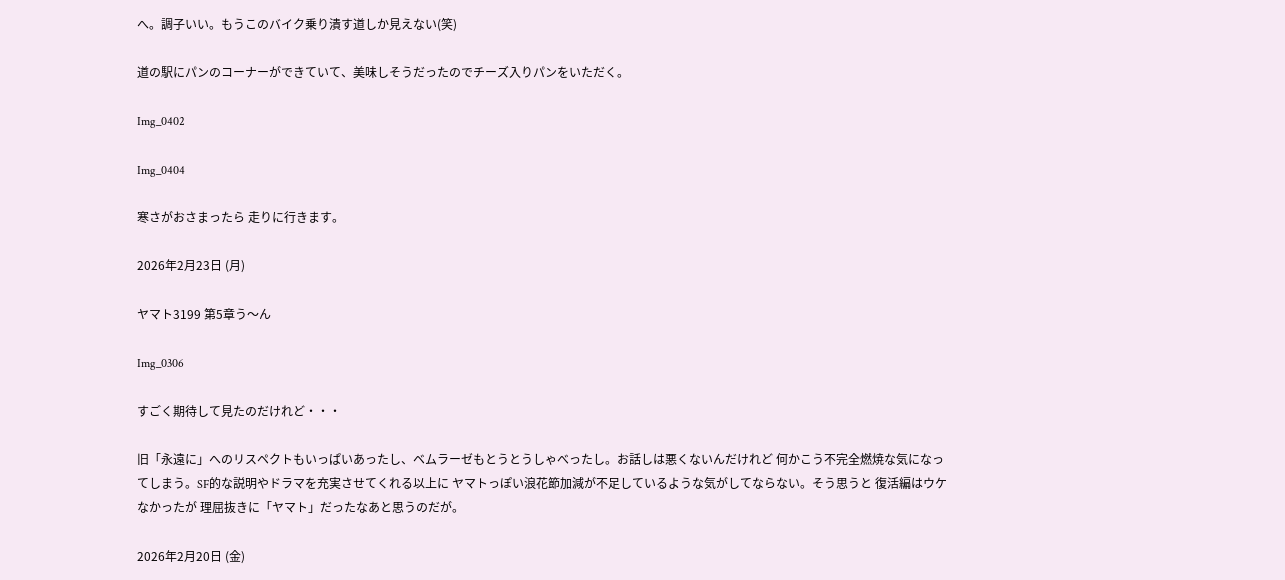へ。調子いい。もうこのバイク乗り潰す道しか見えない(笑)

道の駅にパンのコーナーができていて、美味しそうだったのでチーズ入りパンをいただく。

Img_0402

Img_0404

寒さがおさまったら 走りに行きます。

2026年2月23日 (月)

ヤマト3199 第5章う〜ん

Img_0306

すごく期待して見たのだけれど・・・

旧「永遠に」へのリスペクトもいっぱいあったし、ベムラーゼもとうとうしゃべったし。お話しは悪くないんだけれど 何かこう不完全燃焼な気になってしまう。SF的な説明やドラマを充実させてくれる以上に ヤマトっぽい浪花節加減が不足しているような気がしてならない。そう思うと 復活編はウケなかったが 理屈抜きに「ヤマト」だったなあと思うのだが。

2026年2月20日 (金)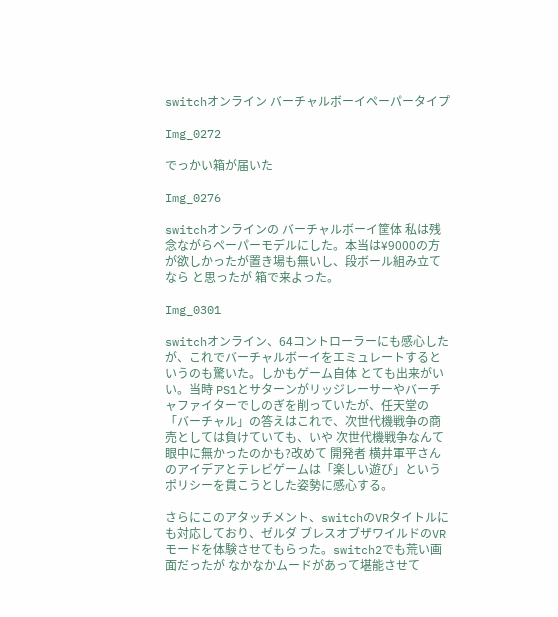switchオンライン バーチャルボーイペーパータイプ

Img_0272

でっかい箱が届いた

Img_0276

switchオンラインの バーチャルボーイ筐体 私は残念ながらペーパーモデルにした。本当は¥9000の方が欲しかったが置き場も無いし、段ボール組み立てなら と思ったが 箱で来よった。

Img_0301

switchオンライン、64コントローラーにも感心したが、これでバーチャルボーイをエミュレートするというのも驚いた。しかもゲーム自体 とても出来がいい。当時 PS1とサターンがリッジレーサーやバーチャファイターでしのぎを削っていたが、任天堂の「バーチャル」の答えはこれで、次世代機戦争の商売としては負けていても、いや 次世代機戦争なんて眼中に無かったのかも?改めて 開発者 横井軍平さんのアイデアとテレビゲームは「楽しい遊び」というポリシーを貫こうとした姿勢に感心する。

さらにこのアタッチメント、switchのVRタイトルにも対応しており、ゼルダ ブレスオブザワイルドのVRモードを体験させてもらった。switch2でも荒い画面だったが なかなかムードがあって堪能させて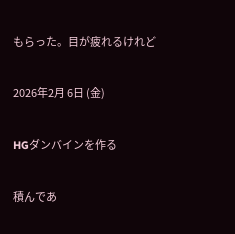もらった。目が疲れるけれど

2026年2月 6日 (金)

HGダンバインを作る

積んであ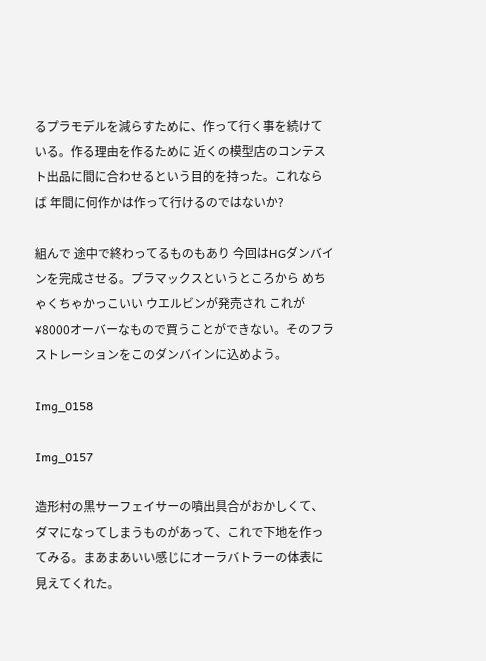るプラモデルを減らすために、作って行く事を続けている。作る理由を作るために 近くの模型店のコンテスト出品に間に合わせるという目的を持った。これならば 年間に何作かは作って行けるのではないか?

組んで 途中で終わってるものもあり 今回はHGダンバインを完成させる。プラマックスというところから めちゃくちゃかっこいい ウエルビンが発売され これが¥8000オーバーなもので買うことができない。そのフラストレーションをこのダンバインに込めよう。

Img_0158

Img_0157

造形村の黒サーフェイサーの噴出具合がおかしくて、ダマになってしまうものがあって、これで下地を作ってみる。まあまあいい感じにオーラバトラーの体表に見えてくれた。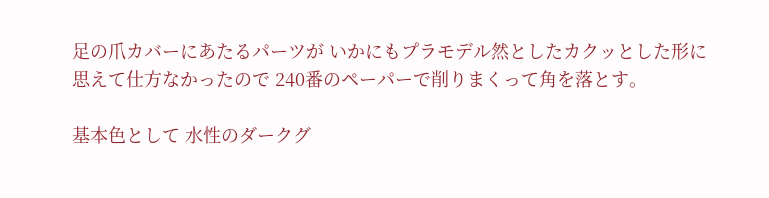足の爪カバーにあたるパーツが いかにもプラモデル然としたカクッとした形に思えて仕方なかったので 240番のペーパーで削りまくって角を落とす。

基本色として 水性のダークグ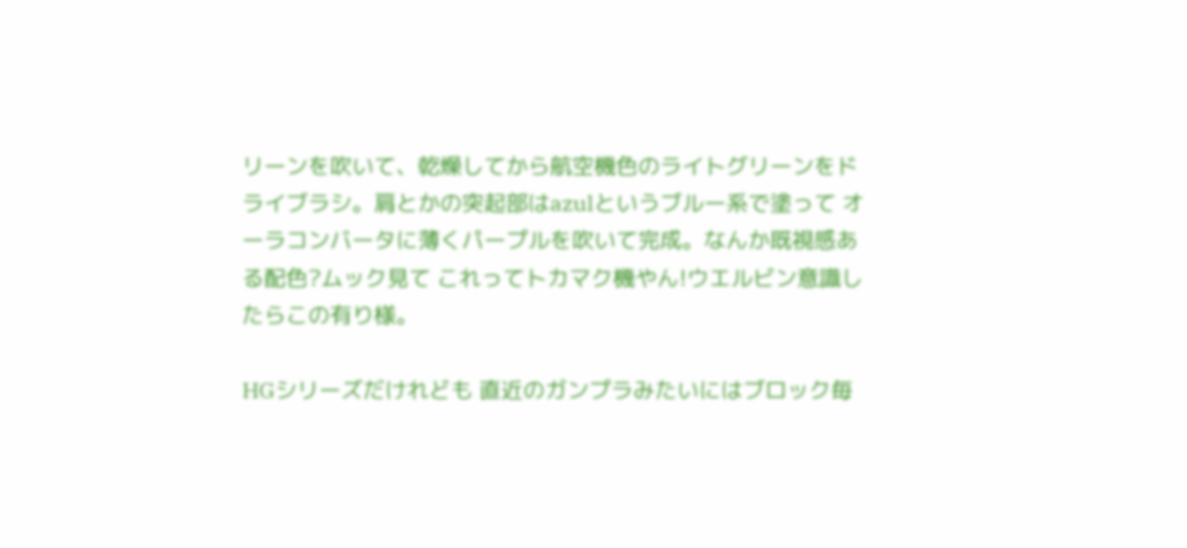リーンを吹いて、乾燥してから航空機色のライトグリーンをドライブラシ。肩とかの突起部はazulというブルー系で塗って オーラコンバータに薄くパープルを吹いて完成。なんか既視感ある配色?ムック見て これってトカマク機やん!ウエルビン意識したらこの有り様。

HGシリーズだけれども 直近のガンプラみたいにはブロック毎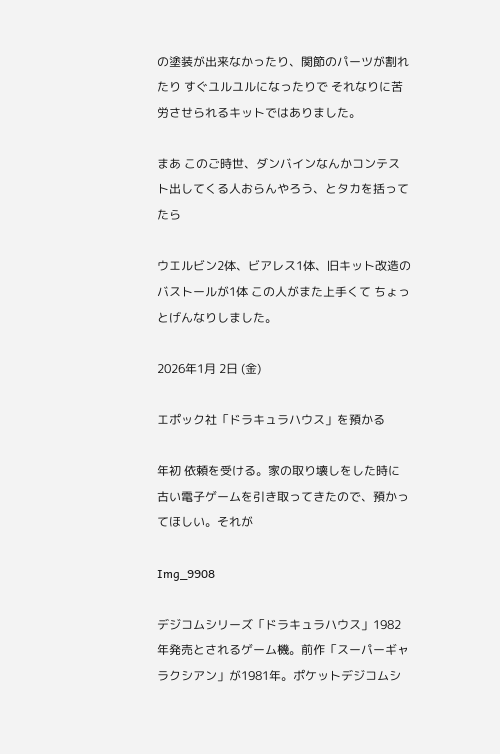の塗装が出来なかったり、関節のパーツが割れたり すぐユルユルになったりで それなりに苦労させられるキットではありました。

まあ このご時世、ダンバインなんかコンテスト出してくる人おらんやろう、とタカを括ってたら

ウエルビン2体、ビアレス1体、旧キット改造のバストールが1体 この人がまた上手くて ちょっとげんなりしました。

2026年1月 2日 (金)

エポック社「ドラキュラハウス」を預かる

年初 依頼を受ける。家の取り壊しをした時に古い電子ゲームを引き取ってきたので、預かってほしい。それが

Img_9908

デジコムシリーズ「ドラキュラハウス」1982年発売とされるゲーム機。前作「スーパーギャラクシアン」が1981年。ポケットデジコムシ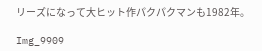リーズになって大ヒット作パクパクマンも1982年。

Img_9909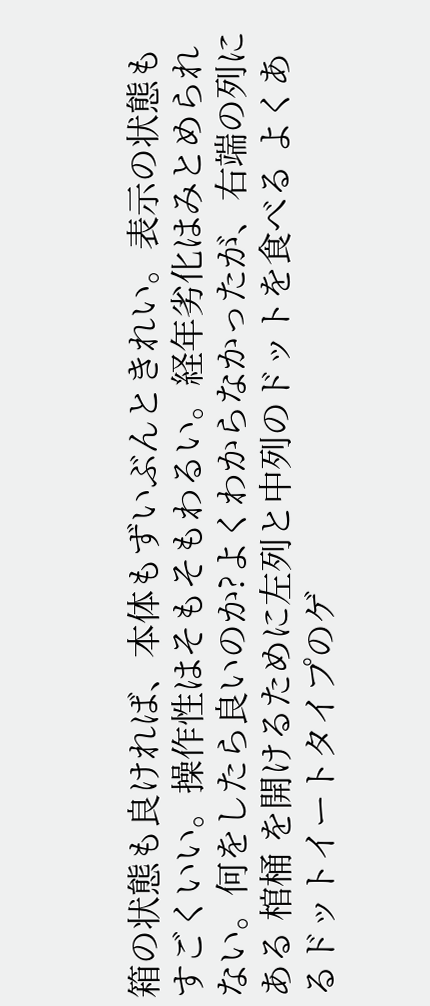箱の状態も良ければ、本体もずいぶんときれい。表示の状態もすごくいい。操作性はそもそもわるい。経年劣化はみとめられない。何をしたら良いのか?よくわからなかったが、右端の列にある 棺桶 を開けるために左列と中列のドットを食べる よくあるドットイートタイプのゲ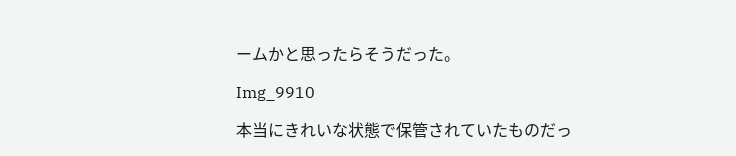ームかと思ったらそうだった。

Img_9910

本当にきれいな状態で保管されていたものだっ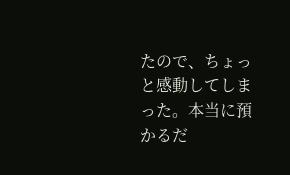たので、ちょっと感動してしまった。本当に預かるだ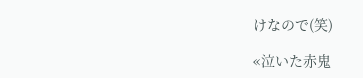けなので(笑)

«泣いた赤鬼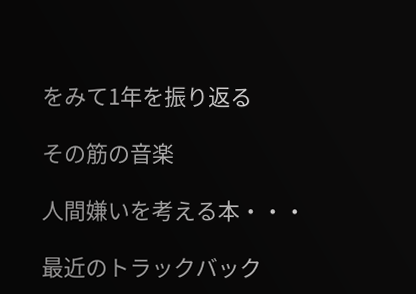をみて1年を振り返る

その筋の音楽

人間嫌いを考える本・・・

最近のトラックバック